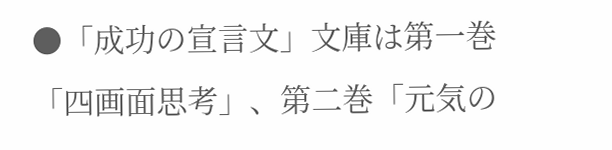●「成功の宣言文」文庫は第一巻「四画面思考」、第二巻「元気の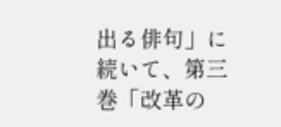出る俳句」に続いて、第三巻「改革の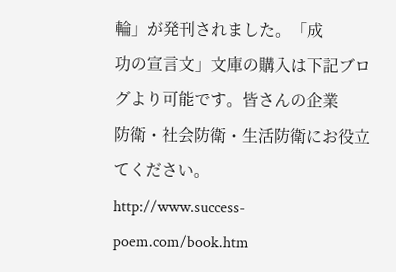輪」が発刊されました。「成
功の宣言文」文庫の購入は下記ブログより可能です。皆さんの企業
防衛・社会防衛・生活防衛にお役立てください。
http://www.success-poem.com/book.htm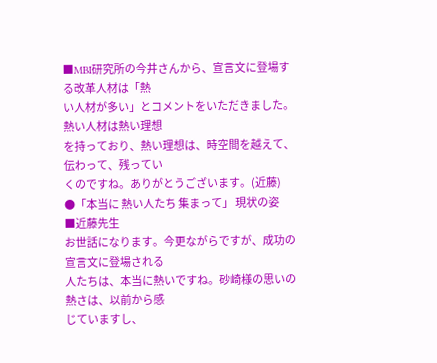■MBI研究所の今井さんから、宣言文に登場する改革人材は「熱
い人材が多い」とコメントをいただきました。熱い人材は熱い理想
を持っており、熱い理想は、時空間を越えて、伝わって、残ってい
くのですね。ありがとうございます。(近藤)
●「本当に 熱い人たち 集まって」 現状の姿
■近藤先生
お世話になります。今更ながらですが、成功の宣言文に登場される
人たちは、本当に熱いですね。砂崎様の思いの熱さは、以前から感
じていますし、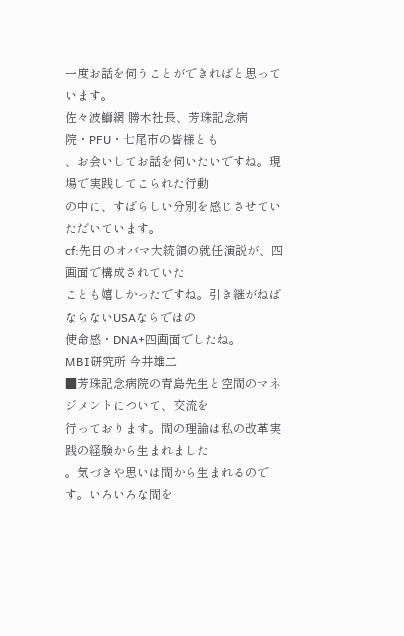一度お話を伺うことができればと思っています。
佐々波鰤網 勝木社長、芳珠記念病院・PFU・七尾市の皆様とも
、お会いしてお話を伺いたいですね。現場で実践してこられた行動
の中に、すばらしい分別を感じさせていただいています。
cf:先日のオバマ大統領の就任演説が、四画面で構成されていた
ことも嬉しかったですね。引き継がねばならないUSAならではの
使命感・DNA+四画面でしたね。
MBI研究所 今井雄二
■芳珠記念病院の青島先生と空間のマネジメントについて、交流を
行っております。間の理論は私の改革実践の経験から生まれました
。気づきや思いは間から生まれるのです。いろいろな間を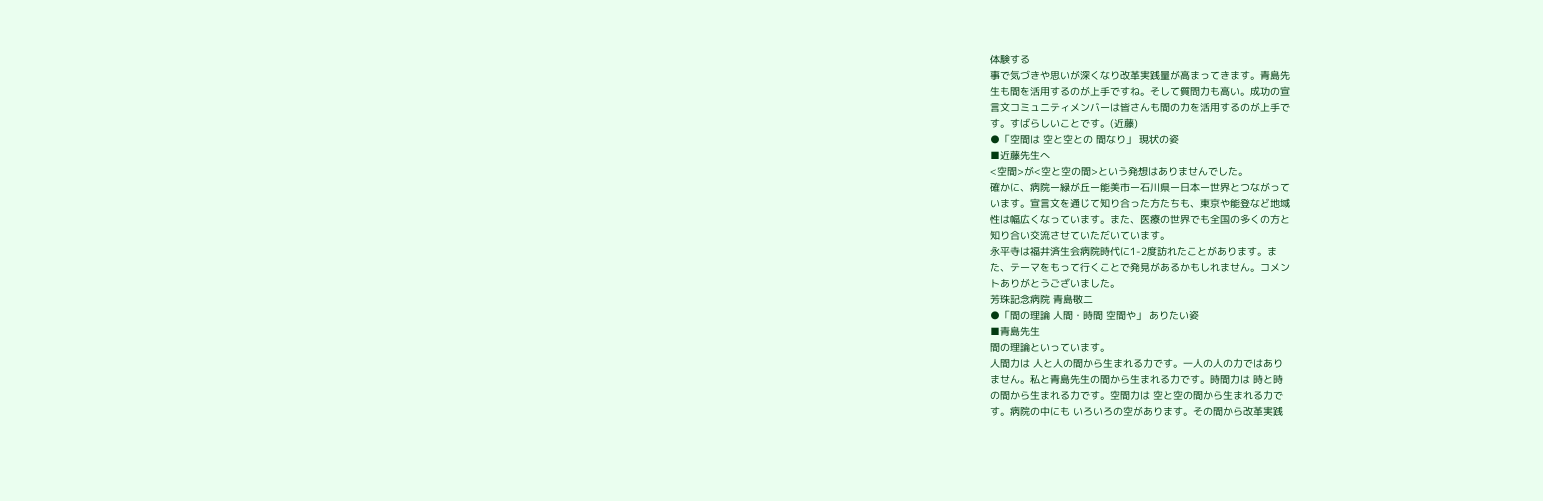体験する
事で気づきや思いが深くなり改革実践量が高まってきます。青島先
生も間を活用するのが上手ですね。そして質問力も高い。成功の宣
言文コミュニティメンバーは皆さんも間の力を活用するのが上手で
す。すばらしいことです。(近藤)
●「空間は 空と空との 間なり」 現状の姿
■近藤先生へ
<空間>が<空と空の間>という発想はありませんでした。
確かに、病院ー緑が丘ー能美市ー石川県ー日本ー世界とつながって
います。宣言文を通じて知り合った方たちも、東京や能登など地域
性は幅広くなっています。また、医療の世界でも全国の多くの方と
知り合い交流させていただいています。
永平寺は福井済生会病院時代に1-2度訪れたことがあります。ま
た、テーマをもって行くことで発見があるかもしれません。コメン
トありがとうございました。
芳珠記念病院 青島敬二
●「間の理論 人間・時間 空間や」 ありたい姿
■青島先生
間の理論といっています。
人間力は 人と人の間から生まれる力です。一人の人の力ではあり
ません。私と青島先生の間から生まれる力です。時間力は 時と時
の間から生まれる力です。空間力は 空と空の間から生まれる力で
す。病院の中にも いろいろの空があります。その間から改革実践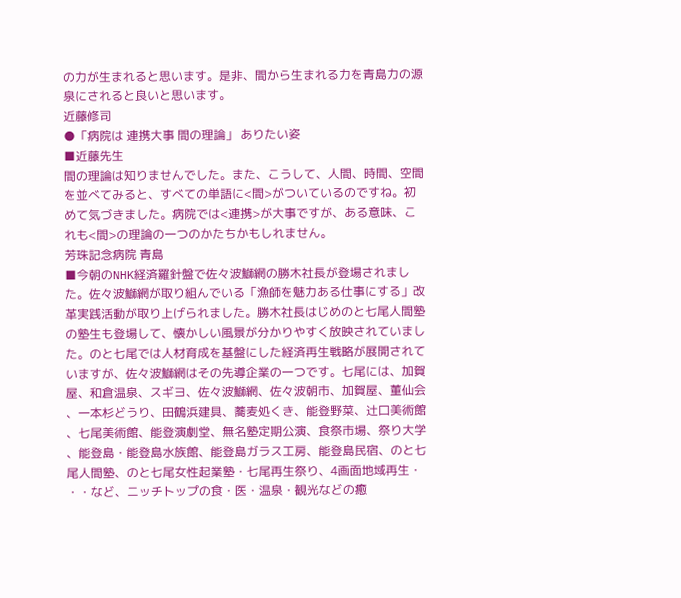の力が生まれると思います。是非、間から生まれる力を青島力の源
泉にされると良いと思います。
近藤修司
●「病院は 連携大事 間の理論」 ありたい姿
■近藤先生
間の理論は知りませんでした。また、こうして、人間、時間、空間
を並べてみると、すべての単語に<間>がついているのですね。初
めて気づきました。病院では<連携>が大事ですが、ある意味、こ
れも<間>の理論の一つのかたちかもしれません。
芳珠記念病院 青島
■今朝のNHK経済羅針盤で佐々波鰤網の勝木社長が登場されまし
た。佐々波鰤網が取り組んでいる「漁師を魅力ある仕事にする」改
革実践活動が取り上げられました。勝木社長はじめのと七尾人間塾
の塾生も登場して、懐かしい風景が分かりやすく放映されていまし
た。のと七尾では人材育成を基盤にした経済再生戦略が展開されて
いますが、佐々波鰤網はその先導企業の一つです。七尾には、加賀
屋、和倉温泉、スギヨ、佐々波鰤網、佐々波朝市、加賀屋、董仙会
、一本杉どうり、田鶴浜建具、蕎麦処くき、能登野菜、辻口美術館
、七尾美術館、能登演劇堂、無名塾定期公演、食祭市場、祭り大学
、能登島・能登島水族館、能登島ガラス工房、能登島民宿、のと七
尾人間塾、のと七尾女性起業塾・七尾再生祭り、4画面地域再生・
・・など、ニッチトップの食・医・温泉・観光などの癒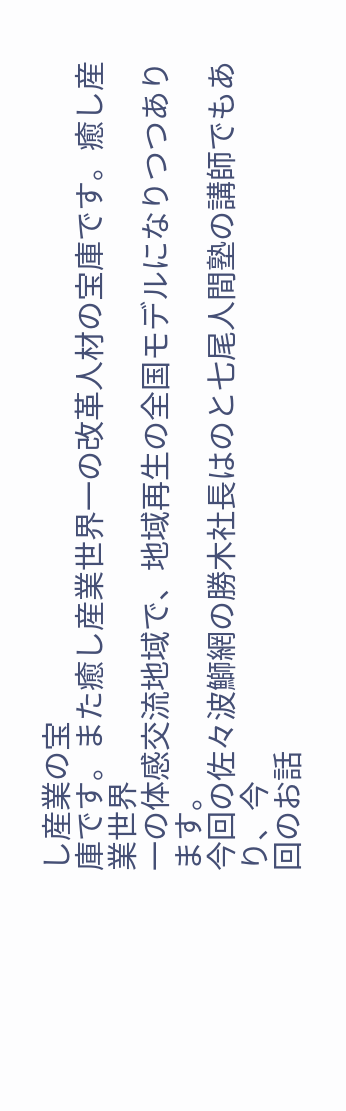し産業の宝
庫です。また癒し産業世界一の改革人材の宝庫です。癒し産業世界
一の体感交流地域で、地域再生の全国モデルになりつつあります。
今回の佐々波鰤網の勝木社長はのと七尾人間塾の講師でもあり、今
回のお話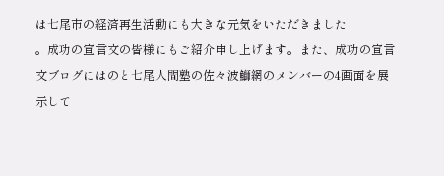は七尾市の経済再生活動にも大きな元気をいただきました
。成功の宣言文の皆様にもご紹介申し上げます。また、成功の宣言
文ブログにはのと七尾人間塾の佐々波鰤網のメンバーの4画面を展
示して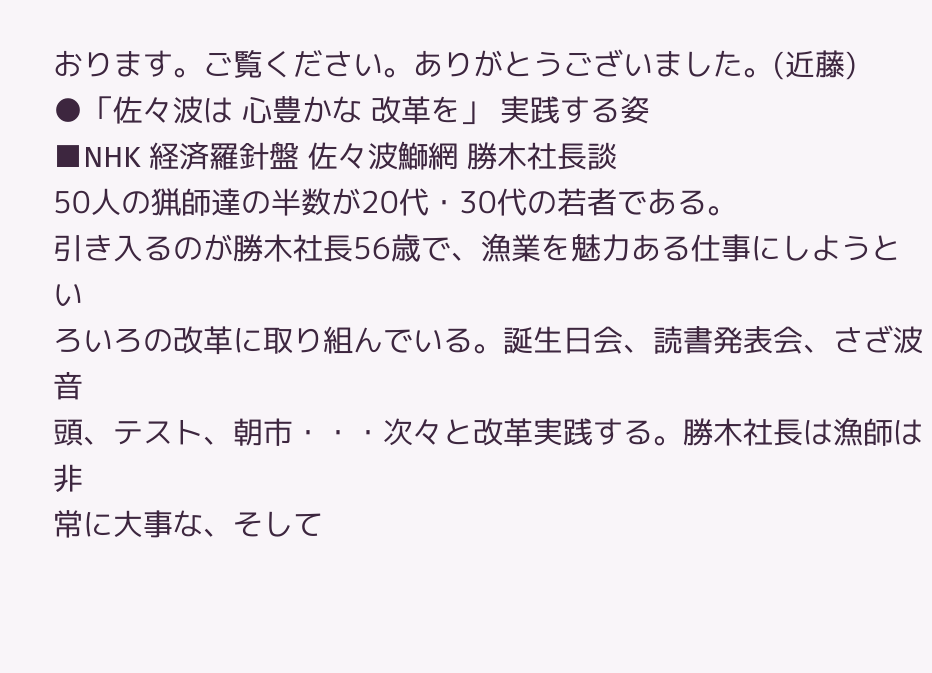おります。ご覧ください。ありがとうございました。(近藤)
●「佐々波は 心豊かな 改革を」 実践する姿
■NHK 経済羅針盤 佐々波鰤網 勝木社長談
50人の猟師達の半数が20代・30代の若者である。
引き入るのが勝木社長56歳で、漁業を魅力ある仕事にしようとい
ろいろの改革に取り組んでいる。誕生日会、読書発表会、さざ波音
頭、テスト、朝市・・・次々と改革実践する。勝木社長は漁師は非
常に大事な、そして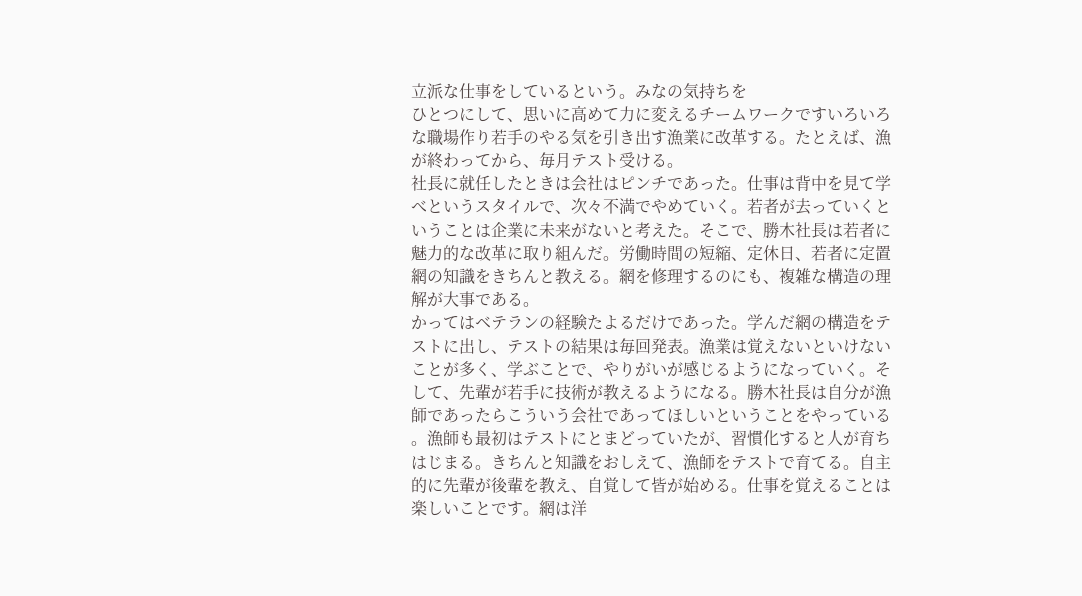立派な仕事をしているという。みなの気持ちを
ひとつにして、思いに高めて力に変えるチームワークですいろいろ
な職場作り若手のやる気を引き出す漁業に改革する。たとえば、漁
が終わってから、毎月テスト受ける。
社長に就任したときは会社はピンチであった。仕事は背中を見て学
べというスタイルで、次々不満でやめていく。若者が去っていくと
いうことは企業に未来がないと考えた。そこで、勝木社長は若者に
魅力的な改革に取り組んだ。労働時間の短縮、定休日、若者に定置
網の知識をきちんと教える。網を修理するのにも、複雑な構造の理
解が大事である。
かってはベテランの経験たよるだけであった。学んだ網の構造をテ
ストに出し、テストの結果は毎回発表。漁業は覚えないといけない
ことが多く、学ぶことで、やりがいが感じるようになっていく。そ
して、先輩が若手に技術が教えるようになる。勝木社長は自分が漁
師であったらこういう会社であってほしいということをやっている
。漁師も最初はテストにとまどっていたが、習慣化すると人が育ち
はじまる。きちんと知識をおしえて、漁師をテストで育てる。自主
的に先輩が後輩を教え、自覚して皆が始める。仕事を覚えることは
楽しいことです。網は洋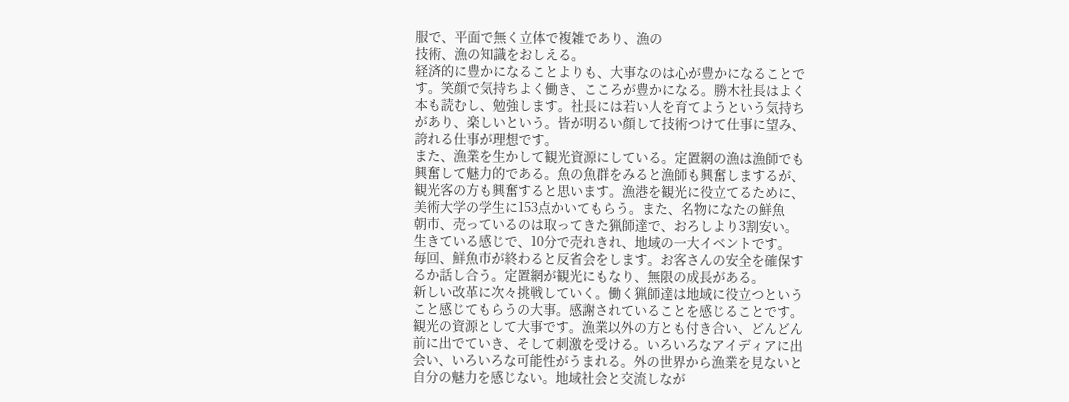服で、平面で無く立体で複雑であり、漁の
技術、漁の知識をおしえる。
経済的に豊かになることよりも、大事なのは心が豊かになることで
す。笑顔で気持ちよく働き、こころが豊かになる。勝木社長はよく
本も読むし、勉強します。社長には若い人を育てようという気持ち
があり、楽しいという。皆が明るい顔して技術つけて仕事に望み、
誇れる仕事が理想です。
また、漁業を生かして観光資源にしている。定置網の漁は漁師でも
興奮して魅力的である。魚の魚群をみると漁師も興奮しまするが、
観光客の方も興奮すると思います。漁港を観光に役立てるために、
美術大学の学生に153点かいてもらう。また、名物になたの鮮魚
朝市、売っているのは取ってきた猟師達で、おろしより3割安い。
生きている感じで、10分で売れきれ、地域の一大イベントです。
毎回、鮮魚市が終わると反省会をします。お客さんの安全を確保す
るか話し合う。定置網が観光にもなり、無限の成長がある。
新しい改革に次々挑戦していく。働く猟師達は地域に役立つという
こと感じてもらうの大事。感謝されていることを感じることです。
観光の資源として大事です。漁業以外の方とも付き合い、どんどん
前に出でていき、そして刺激を受ける。いろいろなアイディアに出
会い、いろいろな可能性がうまれる。外の世界から漁業を見ないと
自分の魅力を感じない。地域社会と交流しなが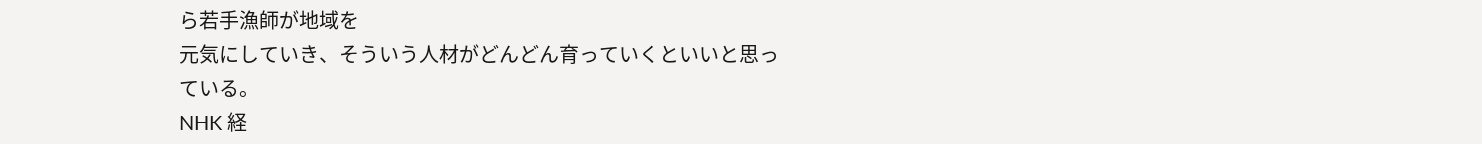ら若手漁師が地域を
元気にしていき、そういう人材がどんどん育っていくといいと思っ
ている。
NHK 経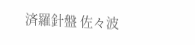済羅針盤 佐々波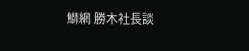鰤網 勝木社長談